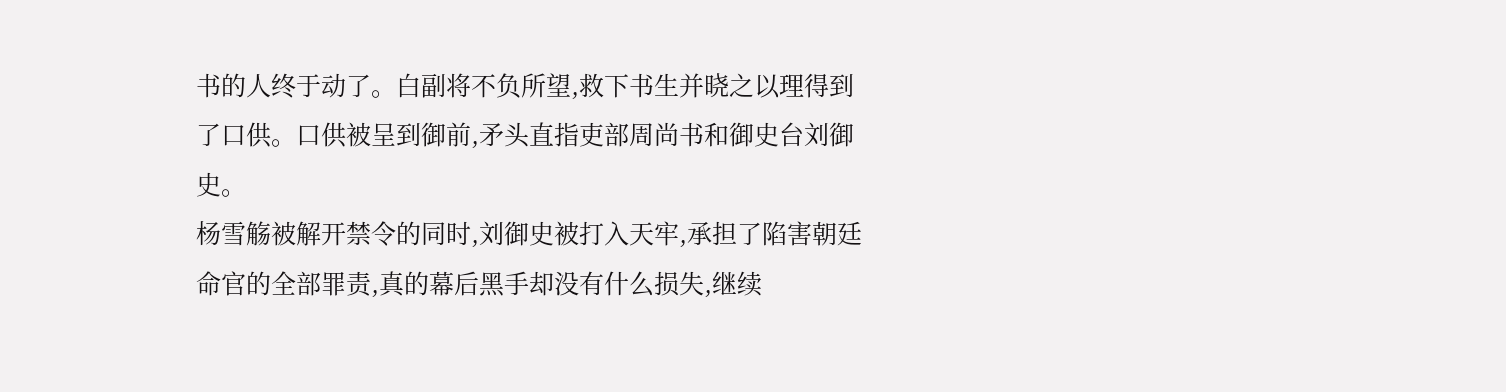书的人终于动了。白副将不负所望,救下书生并晓之以理得到了口供。口供被呈到御前,矛头直指吏部周尚书和御史台刘御史。
杨雪觞被解开禁令的同时,刘御史被打入天牢,承担了陷害朝廷命官的全部罪责,真的幕后黑手却没有什么损失,继续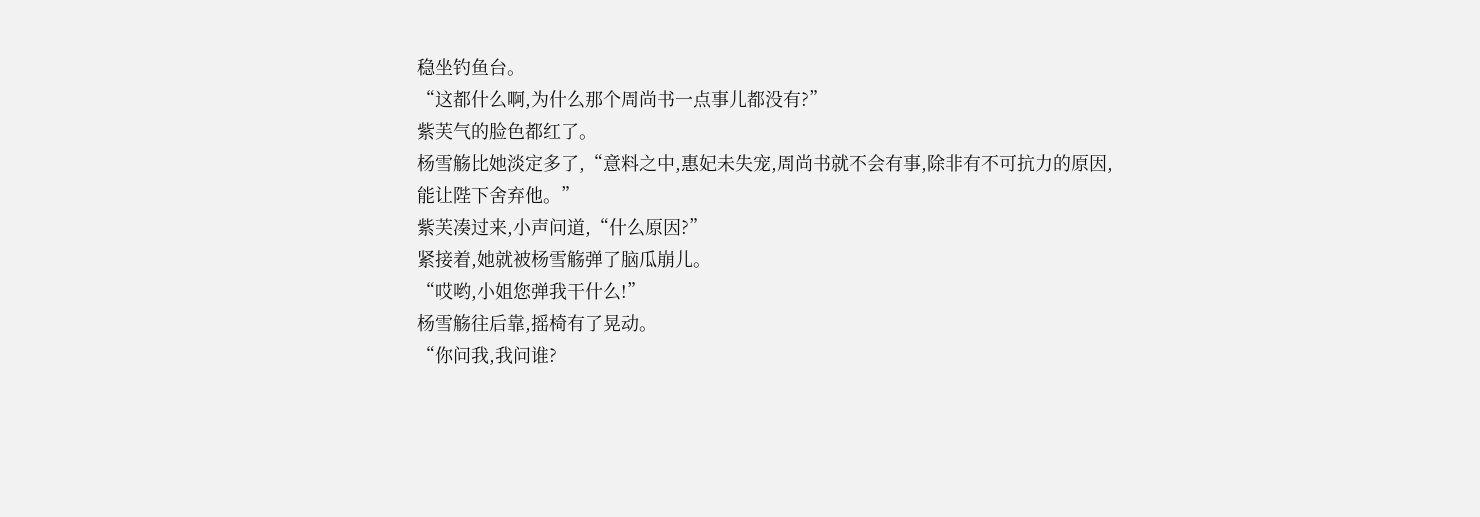稳坐钓鱼台。
“这都什么啊,为什么那个周尚书一点事儿都没有?”
紫芙气的脸色都红了。
杨雪觞比她淡定多了,“意料之中,惠妃未失宠,周尚书就不会有事,除非有不可抗力的原因,能让陛下舍弃他。”
紫芙凑过来,小声问道,“什么原因?”
紧接着,她就被杨雪觞弹了脑瓜崩儿。
“哎哟,小姐您弹我干什么!”
杨雪觞往后靠,摇椅有了晃动。
“你问我,我问谁?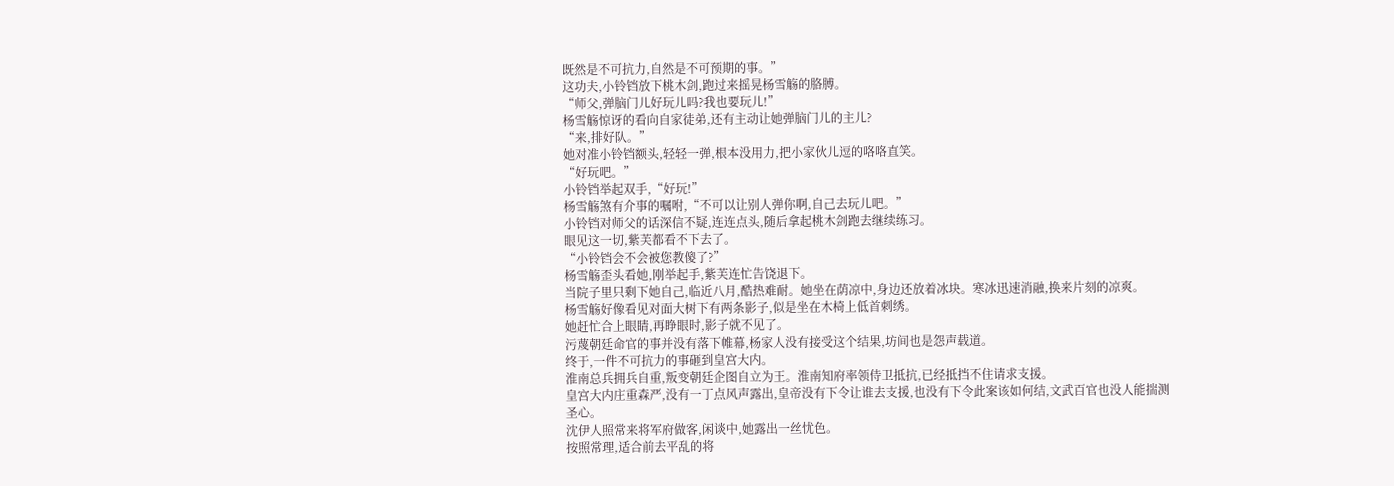既然是不可抗力,自然是不可预期的事。”
这功夫,小铃铛放下桃木剑,跑过来摇晃杨雪觞的胳膊。
“师父,弹脑门儿好玩儿吗?我也要玩儿!”
杨雪觞惊讶的看向自家徒弟,还有主动让她弹脑门儿的主儿?
“来,排好队。”
她对准小铃铛额头,轻轻一弹,根本没用力,把小家伙儿逗的咯咯直笑。
“好玩吧。”
小铃铛举起双手,“好玩!”
杨雪觞煞有介事的嘱咐,“不可以让别人弹你啊,自己去玩儿吧。”
小铃铛对师父的话深信不疑,连连点头,随后拿起桃木剑跑去继续练习。
眼见这一切,紫芙都看不下去了。
“小铃铛会不会被您教傻了?”
杨雪觞歪头看她,刚举起手,紫芙连忙告饶退下。
当院子里只剩下她自己,临近八月,酷热难耐。她坐在荫凉中,身边还放着冰块。寒冰迅速消融,换来片刻的凉爽。
杨雪觞好像看见对面大树下有两条影子,似是坐在木椅上低首刺绣。
她赶忙合上眼睛,再睁眼时,影子就不见了。
污蔑朝廷命官的事并没有落下帷幕,杨家人没有接受这个结果,坊间也是怨声载道。
终于,一件不可抗力的事砸到皇宫大内。
淮南总兵拥兵自重,叛变朝廷企图自立为王。淮南知府率领侍卫抵抗,已经抵挡不住请求支援。
皇宫大内庄重森严,没有一丁点风声露出,皇帝没有下令让谁去支援,也没有下令此案该如何结,文武百官也没人能揣测圣心。
沈伊人照常来将军府做客,闲谈中,她露出一丝忧色。
按照常理,适合前去平乱的将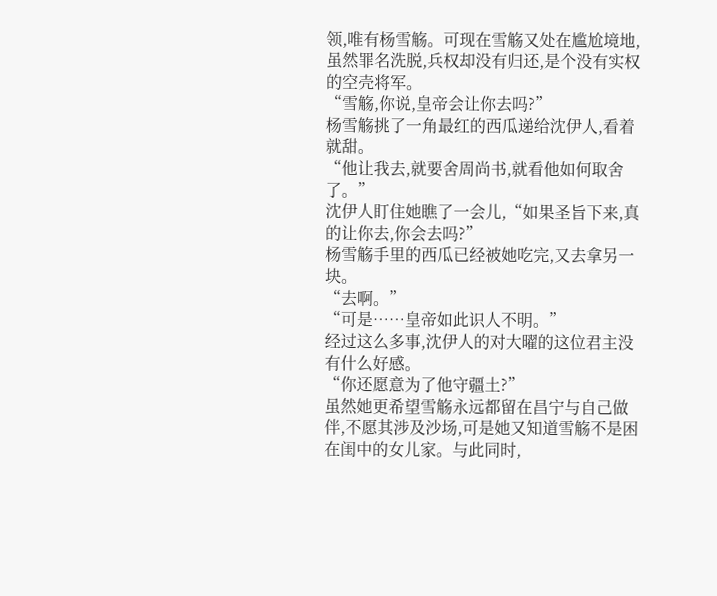领,唯有杨雪觞。可现在雪觞又处在尴尬境地,虽然罪名洗脱,兵权却没有归还,是个没有实权的空壳将军。
“雪觞,你说,皇帝会让你去吗?”
杨雪觞挑了一角最红的西瓜递给沈伊人,看着就甜。
“他让我去,就要舍周尚书,就看他如何取舍了。”
沈伊人盯住她瞧了一会儿,“如果圣旨下来,真的让你去,你会去吗?”
杨雪觞手里的西瓜已经被她吃完,又去拿另一块。
“去啊。”
“可是……皇帝如此识人不明。”
经过这么多事,沈伊人的对大曜的这位君主没有什么好感。
“你还愿意为了他守疆土?”
虽然她更希望雪觞永远都留在昌宁与自己做伴,不愿其涉及沙场,可是她又知道雪觞不是困在闺中的女儿家。与此同时,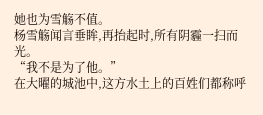她也为雪觞不值。
杨雪觞闻言垂眸,再抬起时,所有阴霾一扫而光。
“我不是为了他。”
在大曜的城池中,这方水土上的百姓们都称呼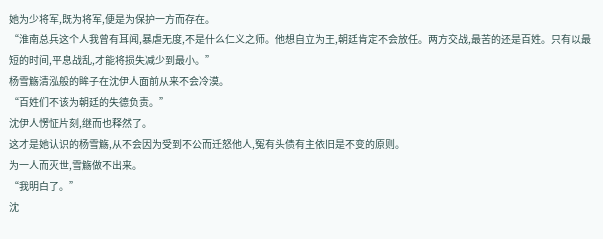她为少将军,既为将军,便是为保护一方而存在。
“淮南总兵这个人我曾有耳闻,暴虐无度,不是什么仁义之师。他想自立为王,朝廷肯定不会放任。两方交战,最苦的还是百姓。只有以最短的时间,平息战乱,才能将损失减少到最小。”
杨雪觞清泓般的眸子在沈伊人面前从来不会冷漠。
“百姓们不该为朝廷的失德负责。”
沈伊人愣怔片刻,继而也释然了。
这才是她认识的杨雪觞,从不会因为受到不公而迁怒他人,冤有头债有主依旧是不变的原则。
为一人而灭世,雪觞做不出来。
“我明白了。”
沈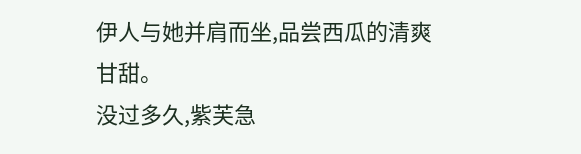伊人与她并肩而坐,品尝西瓜的清爽甘甜。
没过多久,紫芙急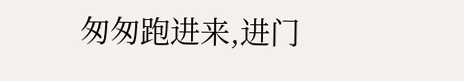匆匆跑进来,进门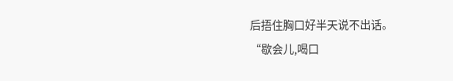后捂住胸口好半天说不出话。
“歇会儿,喝口